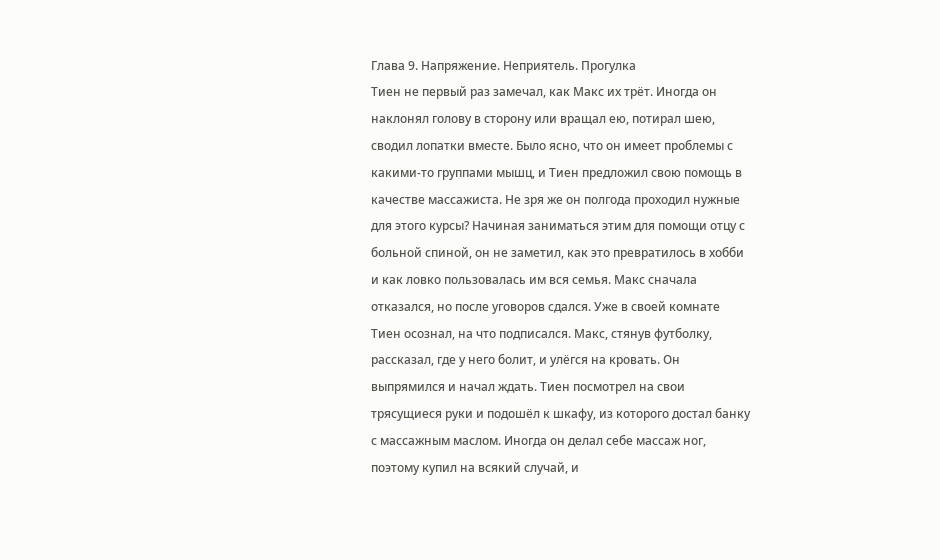Глава 9. Напряжение. Неприятель. Прогулка
Тиен не первый раз замечал, как Макс их трёт. Иногда он наклонял голову в сторону или вращал ею, потирал шею, сводил лопатки вместе. Было ясно, что он имеет проблемы с какими-то группами мышц, и Тиен предложил свою помощь в качестве массажиста. Не зря же он полгода проходил нужные для этого курсы? Начиная заниматься этим для помощи отцу с больной спиной, он не заметил, как это превратилось в хобби и как ловко пользовалась им вся семья. Макс сначала отказался, но после уговоров сдался. Уже в своей комнате Тиен осознал, на что подписался. Макс, стянув футболку, рассказал, где у него болит, и улёгся на кровать. Он выпрямился и начал ждать. Тиен посмотрел на свои трясущиеся руки и подошёл к шкафу, из которого достал банку с массажным маслом. Иногда он делал себе массаж ног, поэтому купил на всякий случай, и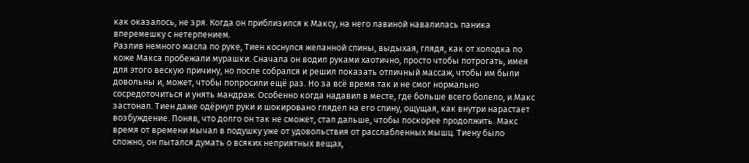как оказалось, не зря. Когда он приблизился к Максу, на него лавиной навалилась паника вперемешку с нетерпением.
Разлив немного масла по руке, Тиен коснулся желанной спины, выдыхая, глядя, как от холодка по коже Макса пробежали мурашки. Сначала он водил руками хаотично, просто чтобы потрогать, имея для этого вескую причину, но после собрался и решил показать отличный массаж, чтобы им были довольны и, может, чтобы попросили ещё раз. Но за всё время так и не смог нормально сосредоточиться и унять мандраж. Особенно когда надавил в месте, где больше всего болело, и Макс застонал. Тиен даже одёрнул руки и шокировано глядел на его спину, ощущая, как внутри нарастает возбуждение. Поняв, что долго он так не сможет, стал дальше, чтобы поскорее продолжить. Макс время от времени мычал в подушку уже от удовольствия от расслабленных мышц. Тиену было сложно, он пытался думать о всяких неприятных вещах,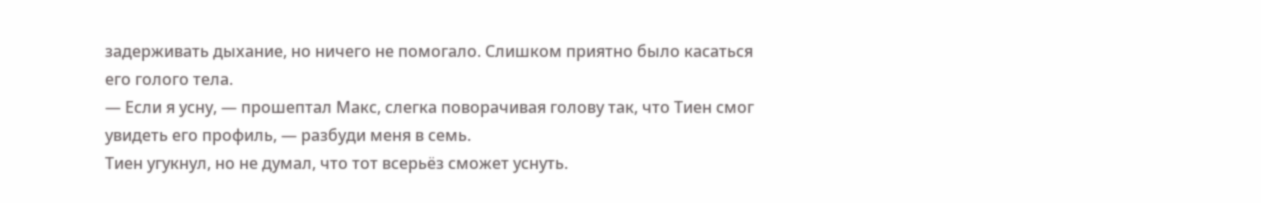задерживать дыхание, но ничего не помогало. Слишком приятно было касаться его голого тела.
— Если я усну, — прошептал Макс, слегка поворачивая голову так, что Тиен смог увидеть его профиль, — разбуди меня в семь.
Тиен угукнул, но не думал, что тот всерьёз сможет уснуть.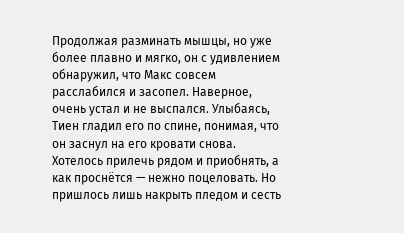Продолжая разминать мышцы, но уже более плавно и мягко, он с удивлением обнаружил, что Макс совсем расслабился и засопел. Наверное, очень устал и не выспался. Улыбаясь, Тиен гладил его по спине, понимая, что он заснул на его кровати снова. Хотелось прилечь рядом и приобнять, а как проснётся — нежно поцеловать. Но пришлось лишь накрыть пледом и сесть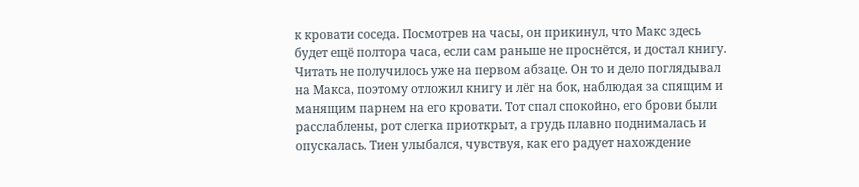к кровати соседа. Посмотрев на часы, он прикинул, что Макс здесь будет ещё полтора часа, если сам раньше не проснётся, и достал книгу. Читать не получилось уже на первом абзаце. Он то и дело поглядывал на Макса, поэтому отложил книгу и лёг на бок, наблюдая за спящим и манящим парнем на его кровати. Тот спал спокойно, его брови были расслаблены, рот слегка приоткрыт, а грудь плавно поднималась и опускалась. Тиен улыбался, чувствуя, как его радует нахождение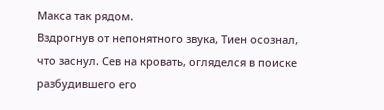Макса так рядом.
Вздрогнув от непонятного звука, Тиен осознал, что заснул. Сев на кровать, огляделся в поиске разбудившего его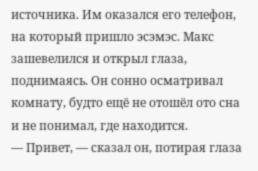источника. Им оказался его телефон, на который пришло эсэмэс. Макс зашевелился и открыл глаза, поднимаясь. Он сонно осматривал комнату, будто ещё не отошёл ото сна и не понимал, где находится.
— Привет, — сказал он, потирая глаза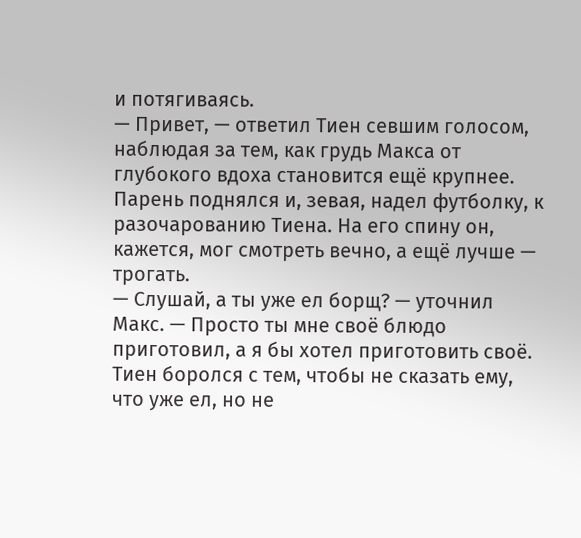и потягиваясь.
— Привет, — ответил Тиен севшим голосом, наблюдая за тем, как грудь Макса от глубокого вдоха становится ещё крупнее.
Парень поднялся и, зевая, надел футболку, к разочарованию Тиена. На его спину он, кажется, мог смотреть вечно, а ещё лучше — трогать.
— Слушай, а ты уже ел борщ? — уточнил Макс. — Просто ты мне своё блюдо приготовил, а я бы хотел приготовить своё.
Тиен боролся с тем, чтобы не сказать ему, что уже ел, но не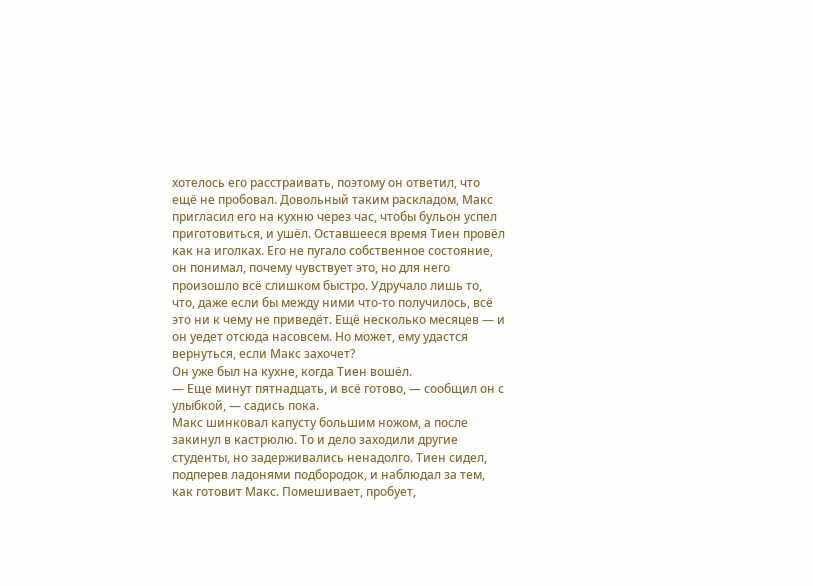хотелось его расстраивать, поэтому он ответил, что ещё не пробовал. Довольный таким раскладом, Макс пригласил его на кухню через час, чтобы бульон успел приготовиться, и ушёл. Оставшееся время Тиен провёл как на иголках. Его не пугало собственное состояние, он понимал, почему чувствует это, но для него произошло всё слишком быстро. Удручало лишь то, что, даже если бы между ними что-то получилось, всё это ни к чему не приведёт. Ещё несколько месяцев — и он уедет отсюда насовсем. Но может, ему удастся вернуться, если Макс захочет?
Он уже был на кухне, когда Тиен вошёл.
— Еще минут пятнадцать, и всё готово, — сообщил он с улыбкой, — садись пока.
Макс шинковал капусту большим ножом, а после закинул в кастрюлю. То и дело заходили другие студенты, но задерживались ненадолго. Тиен сидел, подперев ладонями подбородок, и наблюдал за тем, как готовит Макс. Помешивает, пробует,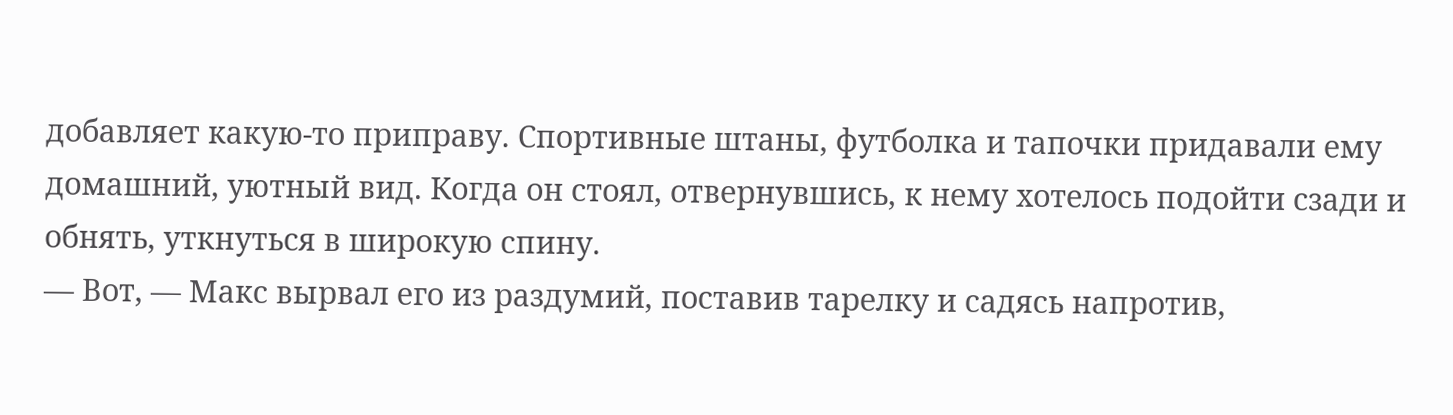добавляет какую-то приправу. Спортивные штаны, футболка и тапочки придавали ему домашний, уютный вид. Когда он стоял, отвернувшись, к нему хотелось подойти сзади и обнять, уткнуться в широкую спину.
— Вот, — Макс вырвал его из раздумий, поставив тарелку и садясь напротив,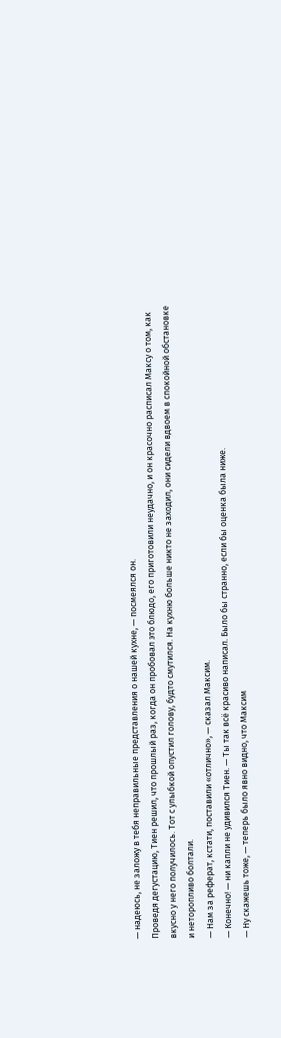— надеюсь, не заложу в тебя неправильные представления о нашей кухне, — посмеялся он.
Проведя дегустацию, Тиен решил, что прошлый раз, когда он пробовал это блюдо, его приготовили неудачно, и он красочно расписал Максу о том, как вкусно у него получилось. Тот с улыбкой опустил голову, будто смутился. На кухню больше никто не заходил, они сидели вдвоем в спокойной обстановке и неторопливо болтали.
— Нам за реферат, кстати, поставили «отлично», — сказал Максим.
— Конечно! — ни капли не удивился Тиен. — Ты так всё красиво написал. Было бы странно, если бы оценка была ниже.
— Ну скажешь тоже, — теперь было явно видно, что Максим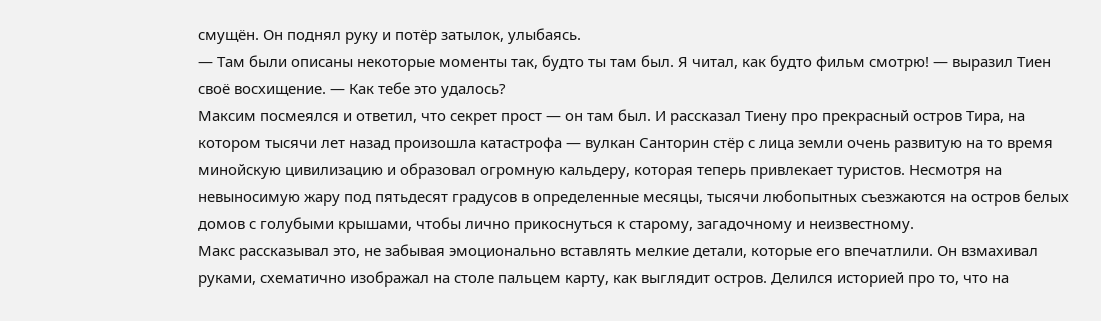смущён. Он поднял руку и потёр затылок, улыбаясь.
— Там были описаны некоторые моменты так, будто ты там был. Я читал, как будто фильм смотрю! — выразил Тиен своё восхищение. — Как тебе это удалось?
Максим посмеялся и ответил, что секрет прост — он там был. И рассказал Тиену про прекрасный остров Тира, на котором тысячи лет назад произошла катастрофа — вулкан Санторин стёр с лица земли очень развитую на то время минойскую цивилизацию и образовал огромную кальдеру, которая теперь привлекает туристов. Несмотря на невыносимую жару под пятьдесят градусов в определенные месяцы, тысячи любопытных съезжаются на остров белых домов с голубыми крышами, чтобы лично прикоснуться к старому, загадочному и неизвестному.
Макс рассказывал это, не забывая эмоционально вставлять мелкие детали, которые его впечатлили. Он взмахивал руками, схематично изображал на столе пальцем карту, как выглядит остров. Делился историей про то, что на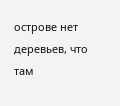острове нет деревьев, что там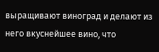выращивают виноград и делают из него вкуснейшее вино, что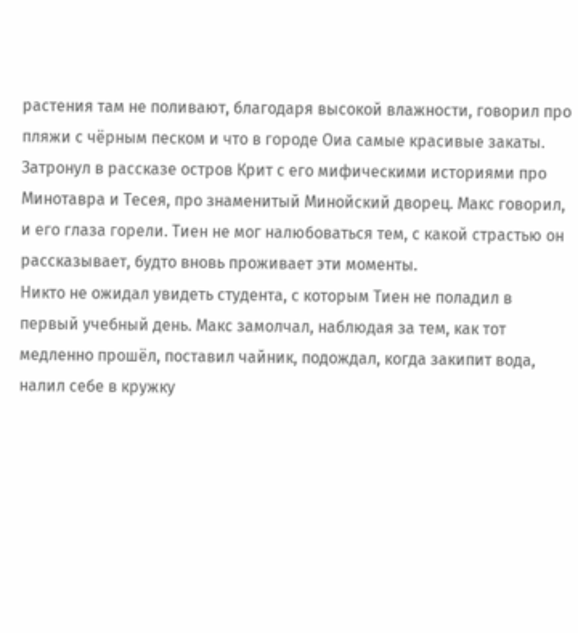растения там не поливают, благодаря высокой влажности, говорил про пляжи с чёрным песком и что в городе Оиа самые красивые закаты. Затронул в рассказе остров Крит с его мифическими историями про Минотавра и Тесея, про знаменитый Минойский дворец. Макс говорил, и его глаза горели. Тиен не мог налюбоваться тем, с какой страстью он рассказывает, будто вновь проживает эти моменты.
Никто не ожидал увидеть студента, с которым Тиен не поладил в первый учебный день. Макс замолчал, наблюдая за тем, как тот медленно прошёл, поставил чайник, подождал, когда закипит вода, налил себе в кружку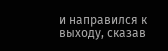и направился к выходу, сказав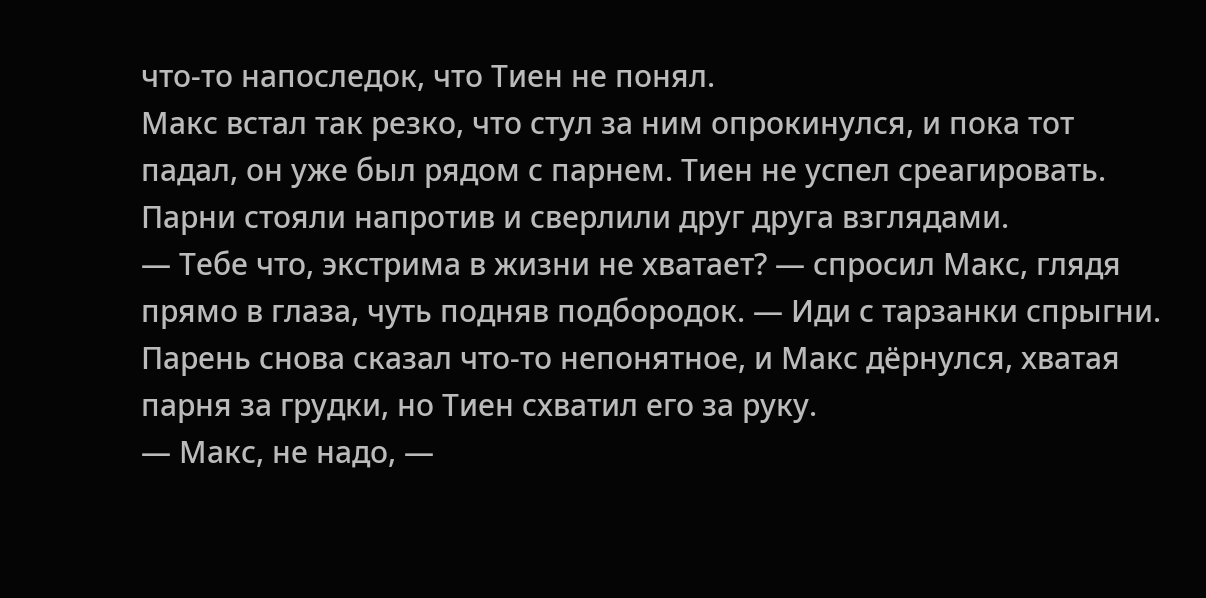что-то напоследок, что Тиен не понял.
Макс встал так резко, что стул за ним опрокинулся, и пока тот падал, он уже был рядом с парнем. Тиен не успел среагировать. Парни стояли напротив и сверлили друг друга взглядами.
— Тебе что, экстрима в жизни не хватает? — спросил Макс, глядя прямо в глаза, чуть подняв подбородок. — Иди с тарзанки спрыгни.
Парень снова сказал что-то непонятное, и Макс дёрнулся, хватая парня за грудки, но Тиен схватил его за руку.
— Макс, не надо, —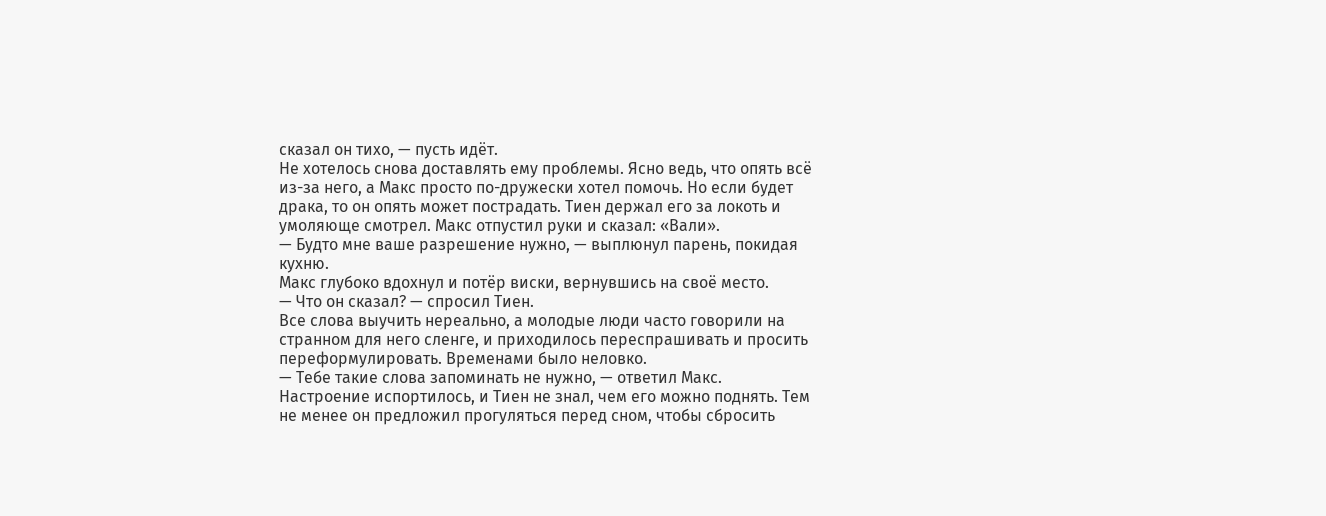сказал он тихо, — пусть идёт.
Не хотелось снова доставлять ему проблемы. Ясно ведь, что опять всё из-за него, а Макс просто по-дружески хотел помочь. Но если будет драка, то он опять может пострадать. Тиен держал его за локоть и умоляюще смотрел. Макс отпустил руки и сказал: «Вали».
— Будто мне ваше разрешение нужно, — выплюнул парень, покидая кухню.
Макс глубоко вдохнул и потёр виски, вернувшись на своё место.
— Что он сказал? — спросил Тиен.
Все слова выучить нереально, а молодые люди часто говорили на странном для него сленге, и приходилось переспрашивать и просить переформулировать. Временами было неловко.
— Тебе такие слова запоминать не нужно, — ответил Макс.
Настроение испортилось, и Тиен не знал, чем его можно поднять. Тем не менее он предложил прогуляться перед сном, чтобы сбросить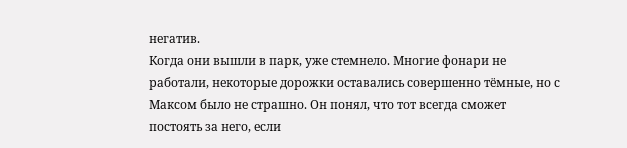негатив.
Когда они вышли в парк, уже стемнело. Многие фонари не работали, некоторые дорожки оставались совершенно тёмные, но с Максом было не страшно. Он понял, что тот всегда сможет постоять за него, если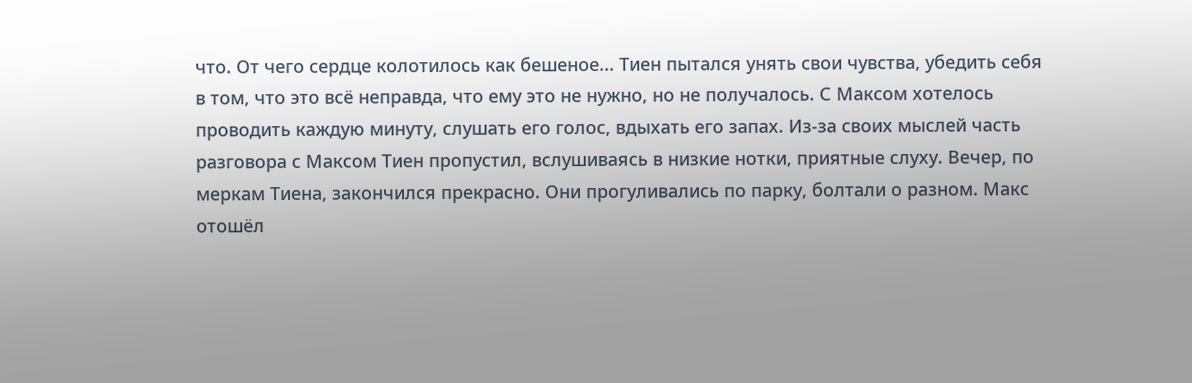что. От чего сердце колотилось как бешеное... Тиен пытался унять свои чувства, убедить себя в том, что это всё неправда, что ему это не нужно, но не получалось. С Максом хотелось проводить каждую минуту, слушать его голос, вдыхать его запах. Из-за своих мыслей часть разговора с Максом Тиен пропустил, вслушиваясь в низкие нотки, приятные слуху. Вечер, по меркам Тиена, закончился прекрасно. Они прогуливались по парку, болтали о разном. Макс отошёл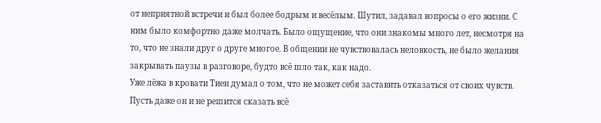от неприятной встречи и был более бодрым и весёлым. Шутил, задавал вопросы о его жизни. С ним было комфортно даже молчать. Было ощущение, что они знакомы много лет, несмотря на то, что не знали друг о друге многое. В общении не чувствовалась неловкость, не было желания закрывать паузы в разговоре, будто всё шло так, как надо.
Уже лёжа в кровати Тиен думал о том, что не может себя заставить отказаться от своих чувств. Пусть даже он и не решится сказать всё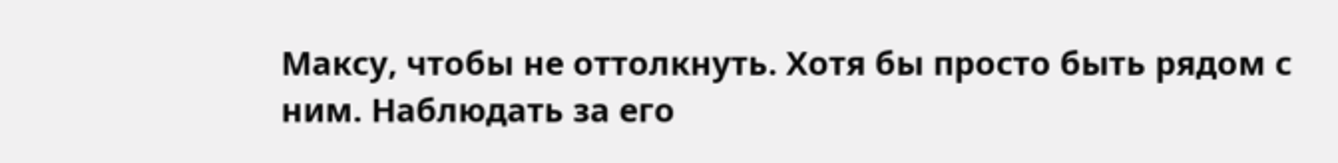Максу, чтобы не оттолкнуть. Хотя бы просто быть рядом с ним. Наблюдать за его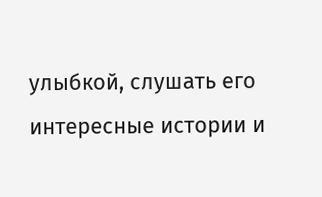улыбкой, слушать его интересные истории и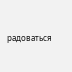радоваться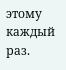этому каждый раз.